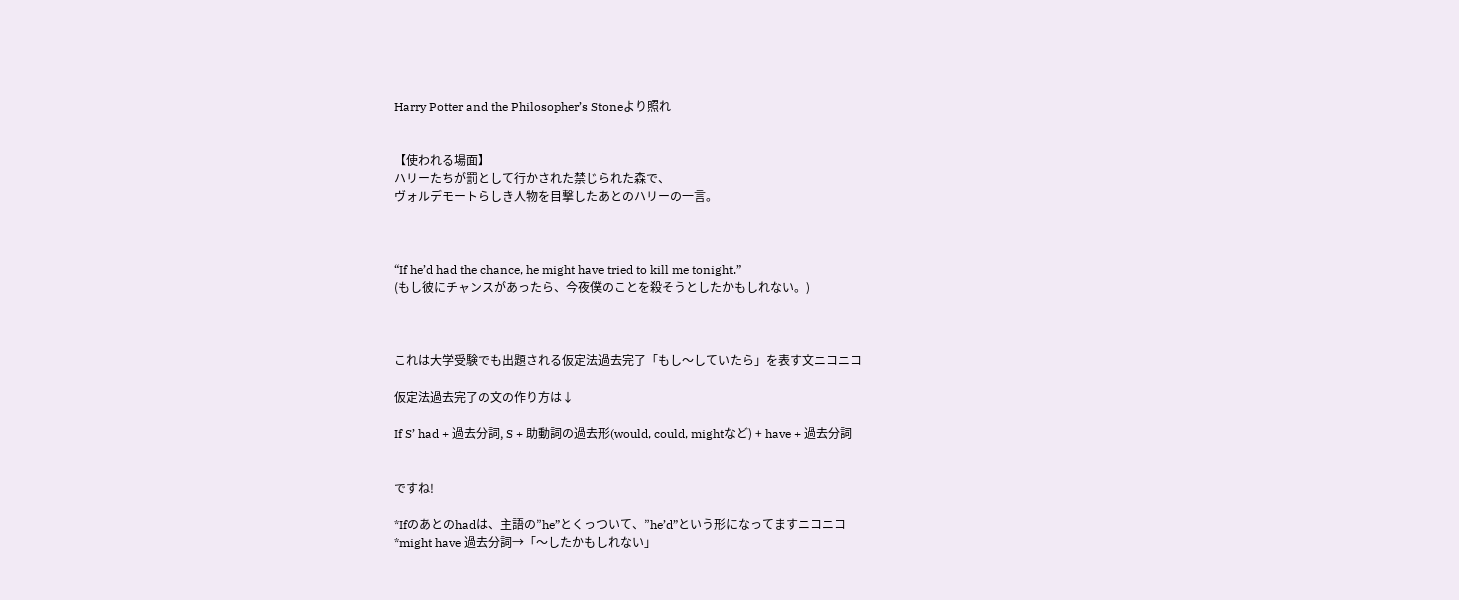Harry Potter and the Philosopher’s Stoneより照れ


【使われる場面】
ハリーたちが罰として行かされた禁じられた森で、
ヴォルデモートらしき人物を目撃したあとのハリーの一言。



“If he’d had the chance, he might have tried to kill me tonight.”
(もし彼にチャンスがあったら、今夜僕のことを殺そうとしたかもしれない。)



これは大学受験でも出題される仮定法過去完了「もし〜していたら」を表す文ニコニコ

仮定法過去完了の文の作り方は↓

If S’ had + 過去分詞, S + 助動詞の過去形(would, could, mightなど) + have + 過去分詞


ですね!

*Ifのあとのhadは、主語の”he”とくっついて、”he’d”という形になってますニコニコ
*might have 過去分詞→「〜したかもしれない」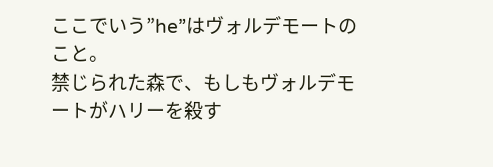ここでいう”he”はヴォルデモートのこと。
禁じられた森で、もしもヴォルデモートがハリーを殺す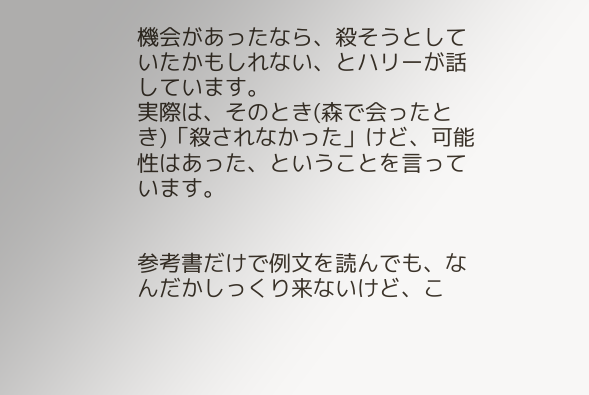機会があったなら、殺そうとしていたかもしれない、とハリーが話しています。
実際は、そのとき(森で会ったとき)「殺されなかった」けど、可能性はあった、ということを言っています。


参考書だけで例文を読んでも、なんだかしっくり来ないけど、こ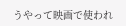うやって映画で使われ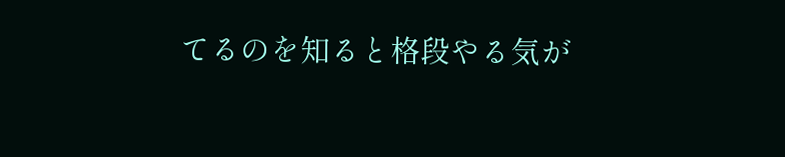てるのを知ると格段やる気が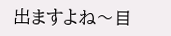出ますよね〜目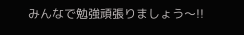みんなで勉強頑張りましょう〜!!